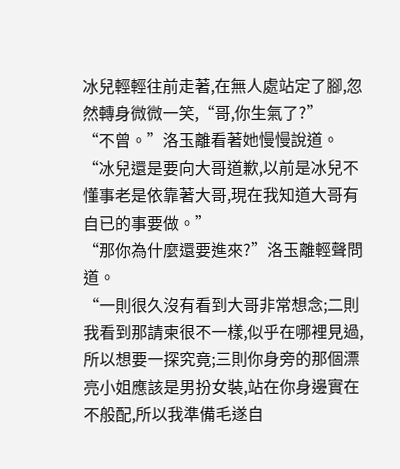冰兒輕輕往前走著,在無人處站定了腳,忽然轉身微微一笑,“哥,你生氣了?”
“不曾。”洛玉離看著她慢慢說道。
“冰兒還是要向大哥道歉,以前是冰兒不懂事老是依靠著大哥,現在我知道大哥有自已的事要做。”
“那你為什麼還要進來?”洛玉離輕聲問道。
“一則很久沒有看到大哥非常想念;二則我看到那請柬很不一樣,似乎在哪裡見過,所以想要一探究竟;三則你身旁的那個漂亮小姐應該是男扮女裝,站在你身邊實在不般配,所以我準備毛遂自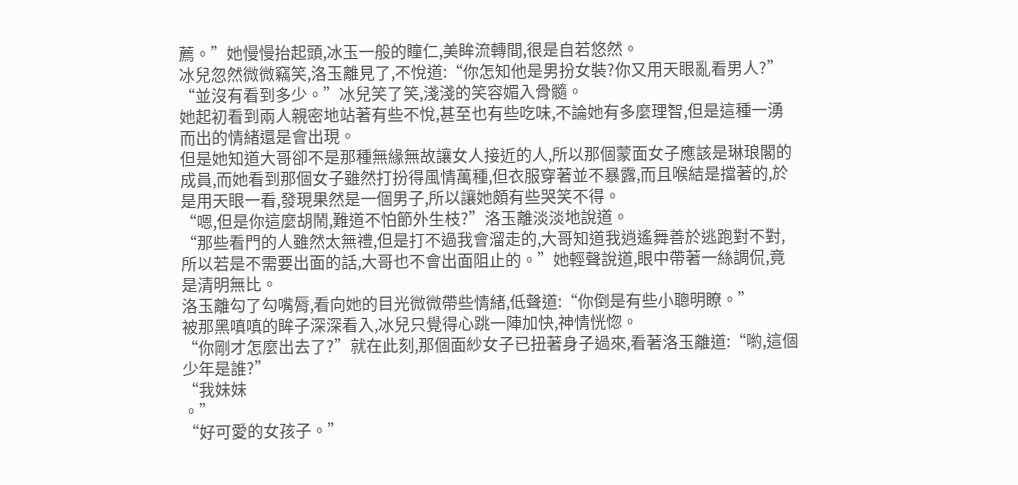薦。”她慢慢抬起頭,冰玉一般的瞳仁,美眸流轉間,很是自若悠然。
冰兒忽然微微竊笑,洛玉離見了,不悅道:“你怎知他是男扮女裝?你又用天眼亂看男人?”
“並沒有看到多少。”冰兒笑了笑,淺淺的笑容媚入骨髓。
她起初看到兩人親密地站著有些不悅,甚至也有些吃味,不論她有多麼理智,但是這種一湧而出的情緒還是會出現。
但是她知道大哥卻不是那種無緣無故讓女人接近的人,所以那個蒙面女子應該是琳琅閣的成員,而她看到那個女子雖然打扮得風情萬種,但衣服穿著並不暴露,而且喉結是擋著的,於是用天眼一看,發現果然是一個男子,所以讓她頗有些哭笑不得。
“嗯,但是你這麼胡鬧,難道不怕節外生枝?”洛玉離淡淡地說道。
“那些看門的人雖然太無禮,但是打不過我會溜走的,大哥知道我逍遙舞善於逃跑對不對,所以若是不需要出面的話,大哥也不會出面阻止的。”她輕聲說道,眼中帶著一絲調侃,竟是清明無比。
洛玉離勾了勾嘴脣,看向她的目光微微帶些情緒,低聲道:“你倒是有些小聰明瞭。”
被那黑嗔嗔的眸子深深看入,冰兒只覺得心跳一陣加快,神情恍惚。
“你剛才怎麼出去了?”就在此刻,那個面紗女子已扭著身子過來,看著洛玉離道:“喲,這個少年是誰?”
“我妹妹
。”
“好可愛的女孩子。”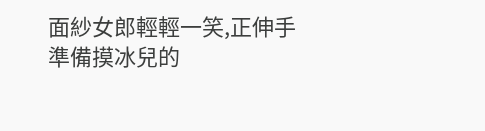面紗女郎輕輕一笑,正伸手準備摸冰兒的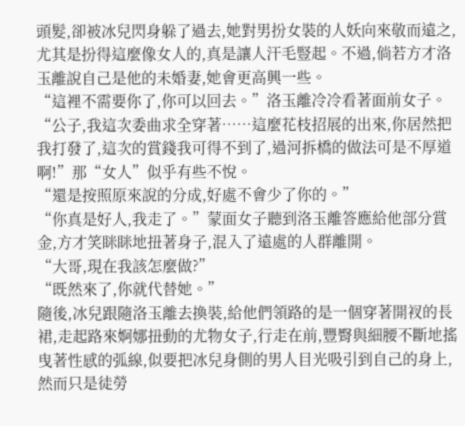頭髮,卻被冰兒閃身躲了過去,她對男扮女裝的人妖向來敬而遠之,尤其是扮得這麼像女人的,真是讓人汗毛豎起。不過,倘若方才洛玉離說自己是他的未婚妻,她會更高興一些。
“這裡不需要你了,你可以回去。”洛玉離冷冷看著面前女子。
“公子,我這次委曲求全穿著……這麼花枝招展的出來,你居然把我打發了,這次的賞錢我可得不到了,過河拆橋的做法可是不厚道啊!”那“女人”似乎有些不悅。
“還是按照原來說的分成,好處不會少了你的。”
“你真是好人,我走了。”蒙面女子聽到洛玉離答應給他部分賞金,方才笑眯眯地扭著身子,混入了遠處的人群離開。
“大哥,現在我該怎麼做?”
“既然來了,你就代替她。”
隨後,冰兒跟隨洛玉離去換裝,給他們領路的是一個穿著開衩的長裙,走起路來婀娜扭動的尤物女子,行走在前,豐臀與細腰不斷地搖曳著性感的弧線,似要把冰兒身側的男人目光吸引到自己的身上,然而只是徒勞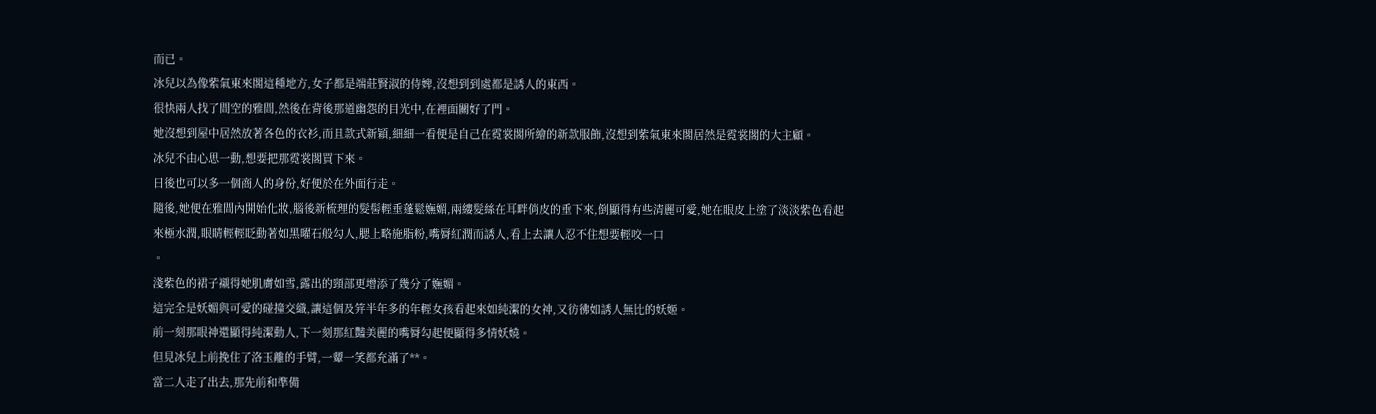而已。
冰兒以為像紫氣東來閣這種地方,女子都是端莊賢淑的侍婢,沒想到到處都是誘人的東西。
很快兩人找了間空的雅間,然後在背後那道幽怨的目光中,在裡面關好了門。
她沒想到屋中居然放著各色的衣衫,而且款式新穎,細細一看便是自己在霓裳閣所繪的新款服飾,沒想到紫氣東來閣居然是霓裳閣的大主顧。
冰兒不由心思一動,想要把那霓裳閣買下來。
日後也可以多一個商人的身份,好便於在外面行走。
隨後,她便在雅間內開始化妝,腦後新梳理的髮髻輕垂蓬鬆嫵媚,兩縷髮絲在耳畔俏皮的垂下來,倒顯得有些清麗可愛,她在眼皮上塗了淡淡紫色看起來極水潤,眼睛輕輕眨動著如黑曜石般勾人,腮上略施脂粉,嘴脣紅潤而誘人,看上去讓人忍不住想要輕咬一口
。
淺紫色的裙子襯得她肌膚如雪,露出的頸部更增添了幾分了嫵媚。
這完全是妖媚與可愛的碰撞交織,讓這個及笄半年多的年輕女孩看起來如純潔的女神,又彷彿如誘人無比的妖姬。
前一刻那眼神還顯得純潔動人,下一刻那紅豔美麗的嘴脣勾起便顯得多情妖嬈。
但見冰兒上前挽住了洛玉離的手臂,一顰一笑都充滿了**。
當二人走了出去,那先前和準備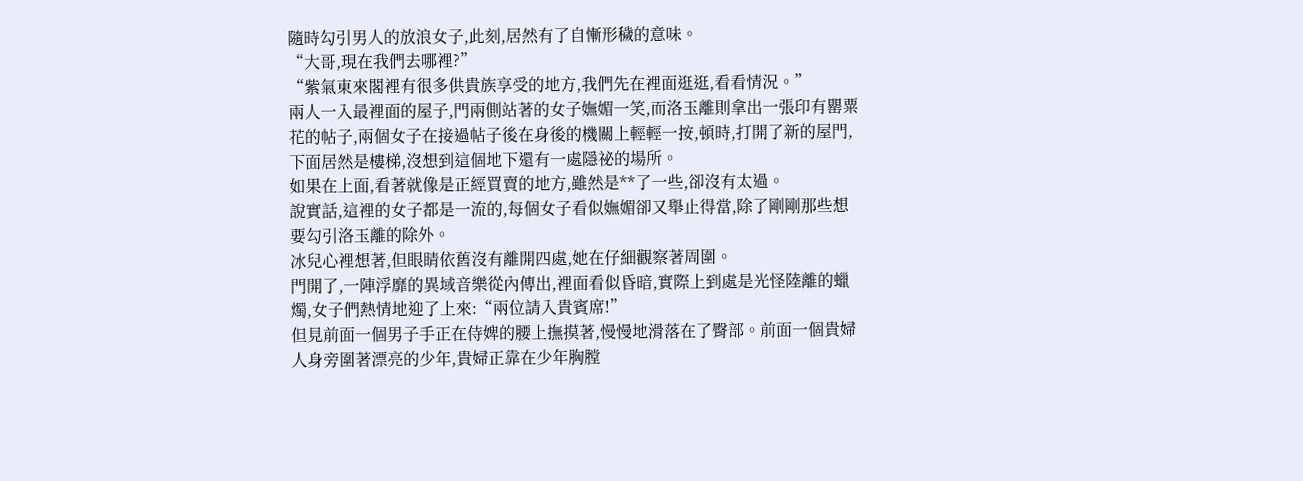隨時勾引男人的放浪女子,此刻,居然有了自慚形穢的意味。
“大哥,現在我們去哪裡?”
“紫氣東來閣裡有很多供貴族享受的地方,我們先在裡面逛逛,看看情況。”
兩人一入最裡面的屋子,門兩側站著的女子嫵媚一笑,而洛玉離則拿出一張印有罌粟花的帖子,兩個女子在接過帖子後在身後的機關上輕輕一按,頓時,打開了新的屋門,下面居然是樓梯,沒想到這個地下還有一處隱祕的場所。
如果在上面,看著就像是正經買賣的地方,雖然是**了一些,卻沒有太過。
說實話,這裡的女子都是一流的,每個女子看似嫵媚卻又舉止得當,除了剛剛那些想要勾引洛玉離的除外。
冰兒心裡想著,但眼睛依舊沒有離開四處,她在仔細觀察著周圍。
門開了,一陣浮靡的異域音樂從內傳出,裡面看似昏暗,實際上到處是光怪陸離的蠟燭,女子們熱情地迎了上來:“兩位請入貴賓席!”
但見前面一個男子手正在侍婢的腰上撫摸著,慢慢地滑落在了臀部。前面一個貴婦人身旁圍著漂亮的少年,貴婦正靠在少年胸膛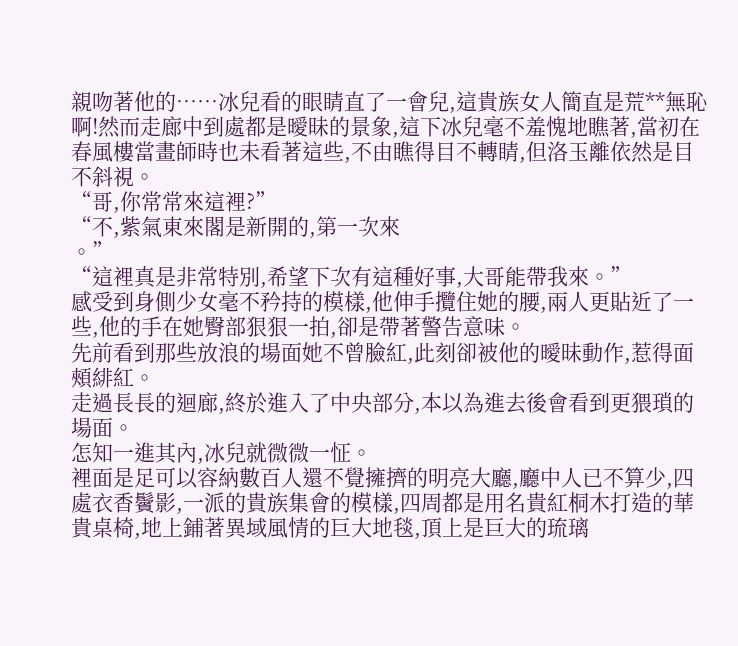親吻著他的……冰兒看的眼睛直了一會兒,這貴族女人簡直是荒**無恥啊!然而走廊中到處都是曖昧的景象,這下冰兒毫不羞愧地瞧著,當初在春風樓當畫師時也未看著這些,不由瞧得目不轉睛,但洛玉離依然是目不斜視。
“哥,你常常來這裡?”
“不,紫氣東來閣是新開的,第一次來
。”
“這裡真是非常特別,希望下次有這種好事,大哥能帶我來。”
感受到身側少女毫不矜持的模樣,他伸手攬住她的腰,兩人更貼近了一些,他的手在她臀部狠狠一拍,卻是帶著警告意味。
先前看到那些放浪的場面她不曾臉紅,此刻卻被他的曖昧動作,惹得面頰緋紅。
走過長長的迴廊,終於進入了中央部分,本以為進去後會看到更猥瑣的場面。
怎知一進其內,冰兒就微微一怔。
裡面是足可以容納數百人還不覺擁擠的明亮大廳,廳中人已不算少,四處衣香鬢影,一派的貴族集會的模樣,四周都是用名貴紅桐木打造的華貴桌椅,地上鋪著異域風情的巨大地毯,頂上是巨大的琉璃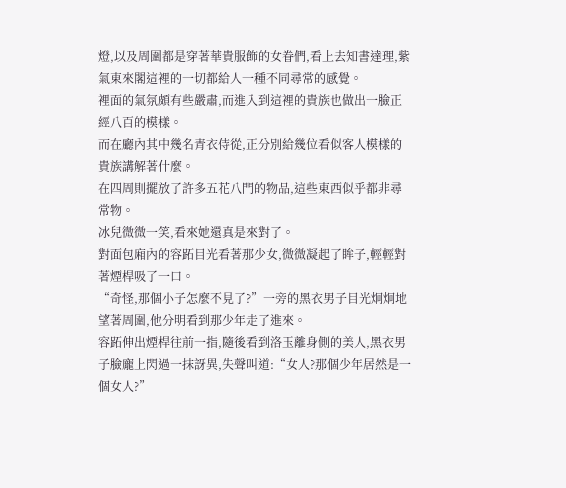燈,以及周圍都是穿著華貴服飾的女眷們,看上去知書達理,紫氣東來閣這裡的一切都給人一種不同尋常的感覺。
裡面的氣氛頗有些嚴肅,而進入到這裡的貴族也做出一臉正經八百的模樣。
而在廳內其中幾名青衣侍從,正分別給幾位看似客人模樣的貴族講解著什麼。
在四周則擺放了許多五花八門的物品,這些東西似乎都非尋常物。
冰兒微微一笑,看來她還真是來對了。
對面包廂內的容跖目光看著那少女,微微凝起了眸子,輕輕對著煙桿吸了一口。
“奇怪,那個小子怎麼不見了?”一旁的黑衣男子目光炯炯地望著周圍,他分明看到那少年走了進來。
容跖伸出煙桿往前一指,隨後看到洛玉離身側的美人,黑衣男子臉龐上閃過一抹訝異,失聲叫道:“女人?那個少年居然是一個女人?”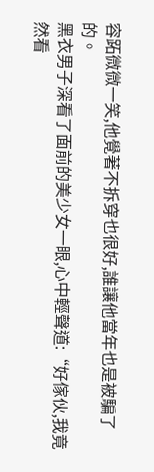容跖微微一笑,他覺著不拆穿也很好,誰讓他當年也是被騙了的。
黑衣男子深看了面前的美少女一眼,心中輕聲道:“好傢伙,我竟然看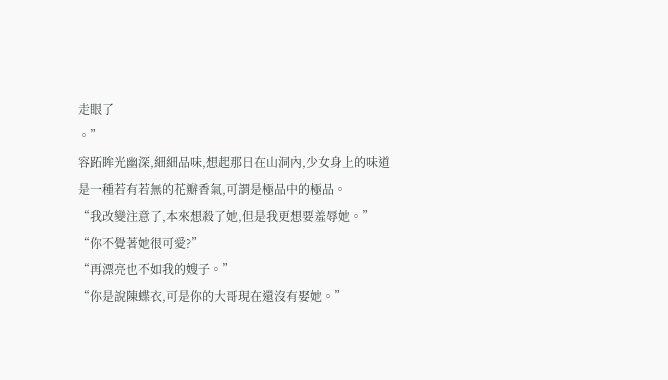走眼了
。”
容跖眸光幽深,細細品味,想起那日在山洞內,少女身上的味道是一種若有若無的花瓣香氣,可謂是極品中的極品。
“我改變注意了,本來想殺了她,但是我更想要羞辱她。”
“你不覺著她很可愛?”
“再漂亮也不如我的嫂子。”
“你是說陳蝶衣,可是你的大哥現在還沒有娶她。”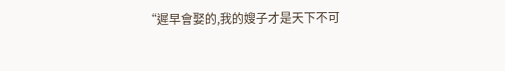“遲早會娶的,我的嫂子才是天下不可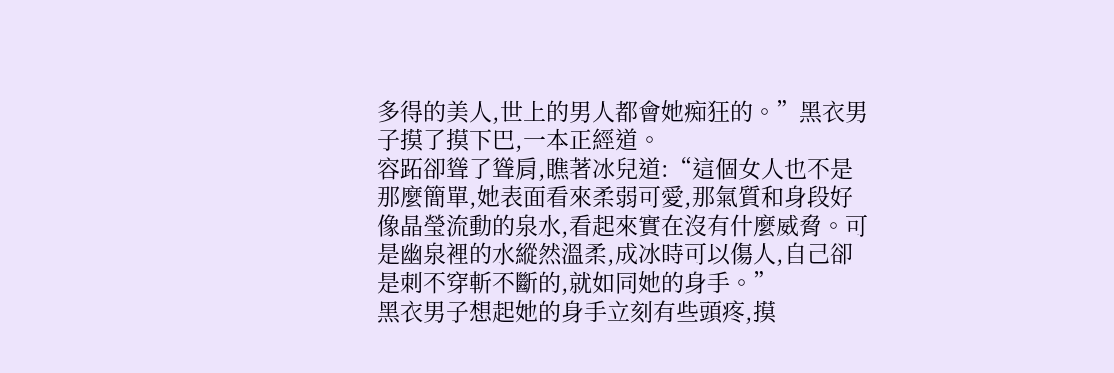多得的美人,世上的男人都會她痴狂的。”黑衣男子摸了摸下巴,一本正經道。
容跖卻聳了聳肩,瞧著冰兒道:“這個女人也不是那麼簡單,她表面看來柔弱可愛,那氣質和身段好像晶瑩流動的泉水,看起來實在沒有什麼威脅。可是幽泉裡的水縱然溫柔,成冰時可以傷人,自己卻是刺不穿斬不斷的,就如同她的身手。”
黑衣男子想起她的身手立刻有些頭疼,摸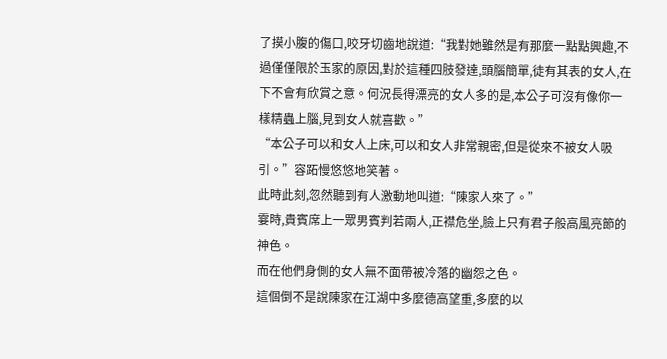了摸小腹的傷口,咬牙切齒地說道:“我對她雖然是有那麼一點點興趣,不過僅僅限於玉家的原因,對於這種四肢發達,頭腦簡單,徒有其表的女人,在下不會有欣賞之意。何況長得漂亮的女人多的是,本公子可沒有像你一樣精蟲上腦,見到女人就喜歡。”
“本公子可以和女人上床,可以和女人非常親密,但是從來不被女人吸引。”容跖慢悠悠地笑著。
此時此刻,忽然聽到有人激動地叫道:“陳家人來了。”
霎時,貴賓席上一眾男賓判若兩人,正襟危坐,臉上只有君子般高風亮節的神色。
而在他們身側的女人無不面帶被冷落的幽怨之色。
這個倒不是說陳家在江湖中多麼德高望重,多麼的以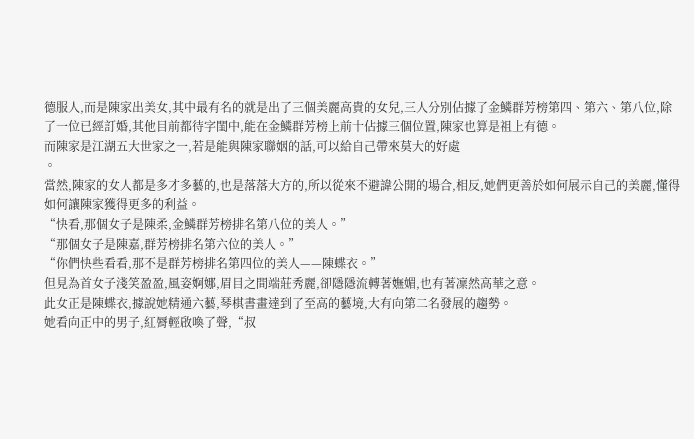德服人,而是陳家出美女,其中最有名的就是出了三個美麗高貴的女兒,三人分別佔據了金鱗群芳榜第四、第六、第八位,除了一位已經訂婚,其他目前都待字閨中,能在金鱗群芳榜上前十佔據三個位置,陳家也算是祖上有德。
而陳家是江湖五大世家之一,若是能與陳家聯姻的話,可以給自己帶來莫大的好處
。
當然,陳家的女人都是多才多藝的,也是落落大方的,所以從來不避諱公開的場合,相反,她們更善於如何展示自己的美麗,懂得如何讓陳家獲得更多的利益。
“快看,那個女子是陳柔,金鱗群芳榜排名第八位的美人。”
“那個女子是陳嘉,群芳榜排名第六位的美人。”
“你們快些看看,那不是群芳榜排名第四位的美人——陳蝶衣。”
但見為首女子淺笑盈盈,風姿婀娜,眉目之間端莊秀麗,卻隱隱流轉著嫵媚,也有著凜然高華之意。
此女正是陳蝶衣,據說她精通六藝,琴棋書畫達到了至高的藝境,大有向第二名發展的趨勢。
她看向正中的男子,紅脣輕啟喚了聲,“叔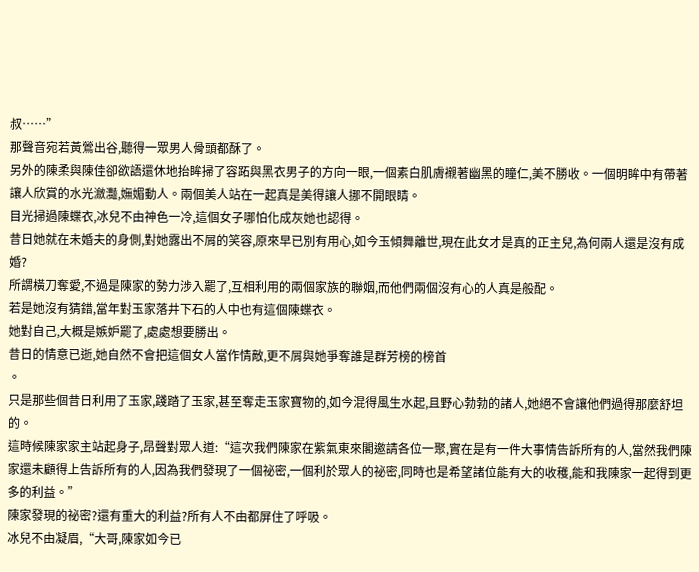叔……”
那聲音宛若黃鶯出谷,聽得一眾男人骨頭都酥了。
另外的陳柔與陳佳卻欲語還休地抬眸掃了容跖與黑衣男子的方向一眼,一個素白肌膚襯著幽黑的瞳仁,美不勝收。一個明眸中有帶著讓人欣賞的水光瀲灩,嫵媚動人。兩個美人站在一起真是美得讓人挪不開眼睛。
目光掃過陳蝶衣,冰兒不由神色一冷,這個女子哪怕化成灰她也認得。
昔日她就在未婚夫的身側,對她露出不屑的笑容,原來早已別有用心,如今玉傾舞離世,現在此女才是真的正主兒,為何兩人還是沒有成婚?
所謂橫刀奪愛,不過是陳家的勢力涉入罷了,互相利用的兩個家族的聯姻,而他們兩個沒有心的人真是般配。
若是她沒有猜錯,當年對玉家落井下石的人中也有這個陳蝶衣。
她對自己,大概是嫉妒罷了,處處想要勝出。
昔日的情意已逝,她自然不會把這個女人當作情敵,更不屑與她爭奪誰是群芳榜的榜首
。
只是那些個昔日利用了玉家,踐踏了玉家,甚至奪走玉家寶物的,如今混得風生水起,且野心勃勃的諸人,她絕不會讓他們過得那麼舒坦的。
這時候陳家家主站起身子,昂聲對眾人道:“這次我們陳家在紫氣東來閣邀請各位一聚,實在是有一件大事情告訴所有的人,當然我們陳家還未顧得上告訴所有的人,因為我們發現了一個祕密,一個利於眾人的祕密,同時也是希望諸位能有大的收穫,能和我陳家一起得到更多的利益。”
陳家發現的祕密?還有重大的利益?所有人不由都屏住了呼吸。
冰兒不由凝眉,“大哥,陳家如今已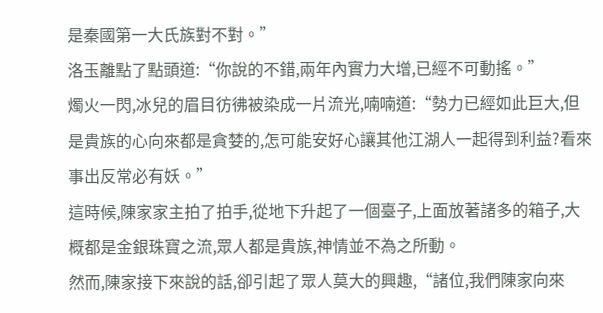是秦國第一大氏族對不對。”
洛玉離點了點頭道:“你說的不錯,兩年內實力大增,已經不可動搖。”
燭火一閃,冰兒的眉目彷彿被染成一片流光,喃喃道:“勢力已經如此巨大,但是貴族的心向來都是貪婪的,怎可能安好心讓其他江湖人一起得到利益?看來事出反常必有妖。”
這時候,陳家家主拍了拍手,從地下升起了一個臺子,上面放著諸多的箱子,大概都是金銀珠寶之流,眾人都是貴族,神情並不為之所動。
然而,陳家接下來說的話,卻引起了眾人莫大的興趣,“諸位,我們陳家向來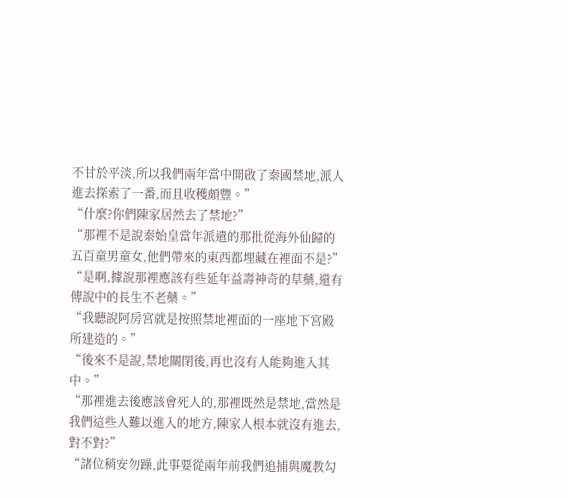不甘於平淡,所以我們兩年當中開啟了秦國禁地,派人進去探索了一番,而且收穫頗豐。”
“什麼?你們陳家居然去了禁地?”
“那裡不是說秦始皇當年派遣的那批從海外仙歸的五百童男童女,他們帶來的東西都埋藏在裡面不是?”
“是啊,據說那裡應該有些延年益壽神奇的草藥,還有傳說中的長生不老藥。”
“我聽說阿房宮就是按照禁地裡面的一座地下宮殿所建造的。”
“後來不是說,禁地關閉後,再也沒有人能夠進入其中。”
“那裡進去後應該會死人的,那裡既然是禁地,當然是我們這些人難以進入的地方,陳家人根本就沒有進去,對不對?”
“諸位稍安勿躁,此事要從兩年前我們追捕與魔教勾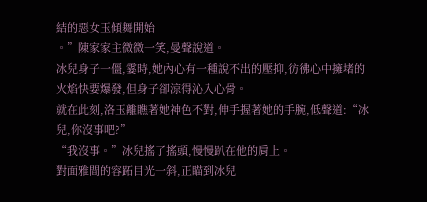結的惡女玉傾舞開始
。”陳家家主微微一笑,曼聲說道。
冰兒身子一僵,霎時,她內心有一種說不出的壓抑,彷彿心中擁堵的火焰快要爆發,但身子卻涼得沁入心骨。
就在此刻,洛玉離瞧著她神色不對,伸手握著她的手腕,低聲道:“冰兒,你沒事吧?”
“我沒事。”冰兒搖了搖頭,慢慢趴在他的肩上。
對面雅間的容跖目光一斜,正瞄到冰兒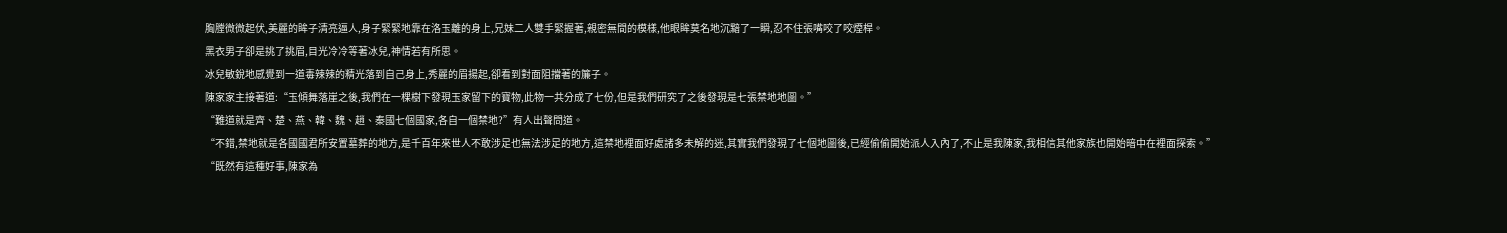胸膛微微起伏,美麗的眸子清亮逼人,身子緊緊地靠在洛玉離的身上,兄妹二人雙手緊握著,親密無間的模樣,他眼眸莫名地沉黯了一瞬,忍不住張嘴咬了咬煙桿。
黑衣男子卻是挑了挑眉,目光冷冷等著冰兒,神情若有所思。
冰兒敏銳地感覺到一道毒辣辣的精光落到自己身上,秀麗的眉揚起,卻看到對面阻擋著的簾子。
陳家家主接著道:“玉傾舞落崖之後,我們在一棵樹下發現玉家留下的寶物,此物一共分成了七份,但是我們研究了之後發現是七張禁地地圖。”
“難道就是齊、楚、燕、韓、魏、趙、秦國七個國家,各自一個禁地?”有人出聲問道。
“不錯,禁地就是各國國君所安置墓葬的地方,是千百年來世人不敢涉足也無法涉足的地方,這禁地裡面好處諸多未解的迷,其實我們發現了七個地圖後,已經偷偷開始派人入內了,不止是我陳家,我相信其他家族也開始暗中在裡面探索。”
“既然有這種好事,陳家為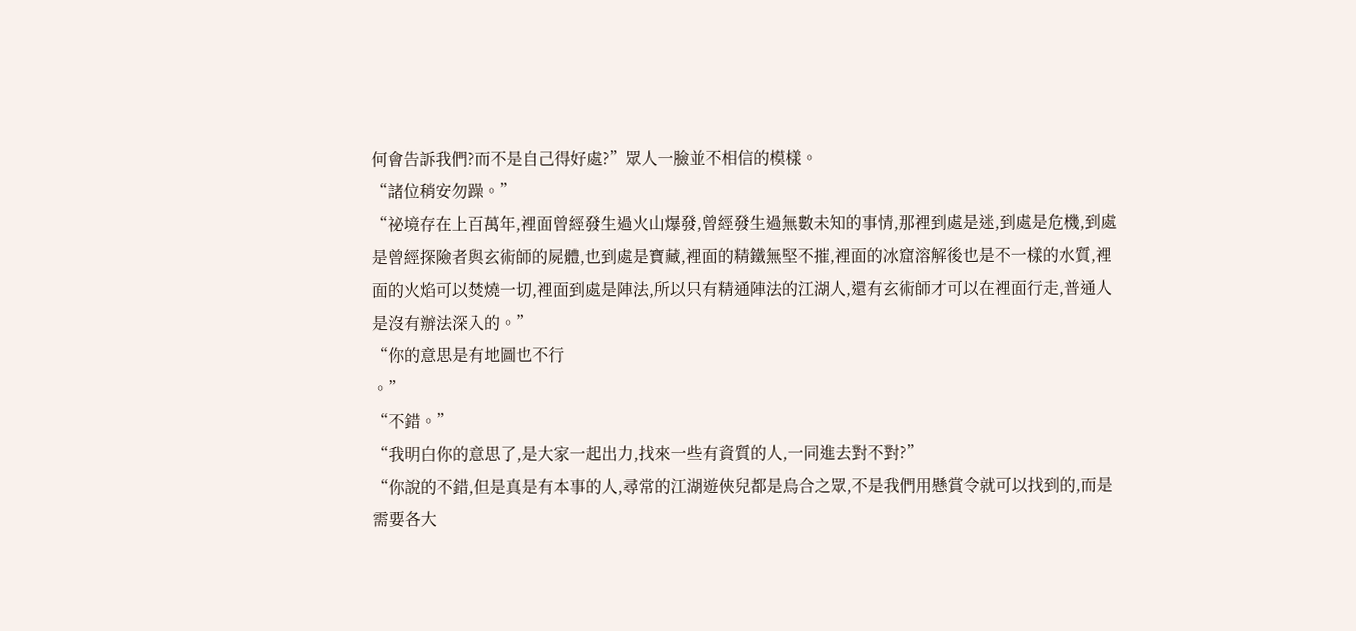何會告訴我們?而不是自己得好處?”眾人一臉並不相信的模樣。
“諸位稍安勿躁。”
“祕境存在上百萬年,裡面曾經發生過火山爆發,曾經發生過無數未知的事情,那裡到處是迷,到處是危機,到處是曾經探險者與玄術師的屍體,也到處是寶藏,裡面的精鐵無堅不摧,裡面的冰窟溶解後也是不一樣的水質,裡面的火焰可以焚燒一切,裡面到處是陣法,所以只有精通陣法的江湖人,還有玄術師才可以在裡面行走,普通人是沒有辦法深入的。”
“你的意思是有地圖也不行
。”
“不錯。”
“我明白你的意思了,是大家一起出力,找來一些有資質的人,一同進去對不對?”
“你說的不錯,但是真是有本事的人,尋常的江湖遊俠兒都是烏合之眾,不是我們用懸賞令就可以找到的,而是需要各大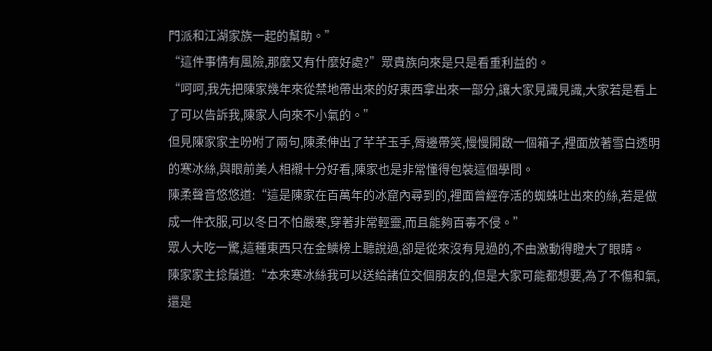門派和江湖家族一起的幫助。”
“這件事情有風險,那麼又有什麼好處?”眾貴族向來是只是看重利益的。
“呵呵,我先把陳家幾年來從禁地帶出來的好東西拿出來一部分,讓大家見識見識,大家若是看上了可以告訴我,陳家人向來不小氣的。”
但見陳家家主吩咐了兩句,陳柔伸出了芊芊玉手,脣邊帶笑,慢慢開啟一個箱子,裡面放著雪白透明的寒冰絲,與眼前美人相襯十分好看,陳家也是非常懂得包裝這個學問。
陳柔聲音悠悠道:“這是陳家在百萬年的冰窟內尋到的,裡面曾經存活的蜘蛛吐出來的絲,若是做成一件衣服,可以冬日不怕嚴寒,穿著非常輕靈,而且能夠百毒不侵。”
眾人大吃一驚,這種東西只在金鱗榜上聽說過,卻是從來沒有見過的,不由激動得瞪大了眼睛。
陳家家主捻鬚道:“本來寒冰絲我可以送給諸位交個朋友的,但是大家可能都想要,為了不傷和氣,還是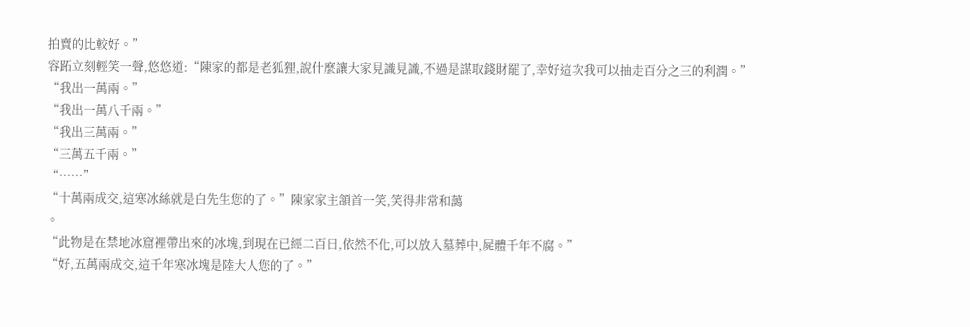拍賣的比較好。”
容跖立刻輕笑一聲,悠悠道:“陳家的都是老狐狸,說什麼讓大家見識見識,不過是謀取錢財罷了,幸好這次我可以抽走百分之三的利潤。”
“我出一萬兩。”
“我出一萬八千兩。”
“我出三萬兩。”
“三萬五千兩。”
“……”
“十萬兩成交,這寒冰絲就是白先生您的了。”陳家家主頷首一笑,笑得非常和藹
。
“此物是在禁地冰窟裡帶出來的冰塊,到現在已經二百日,依然不化,可以放入墓葬中,屍體千年不腐。”
“好,五萬兩成交,這千年寒冰塊是陸大人您的了。”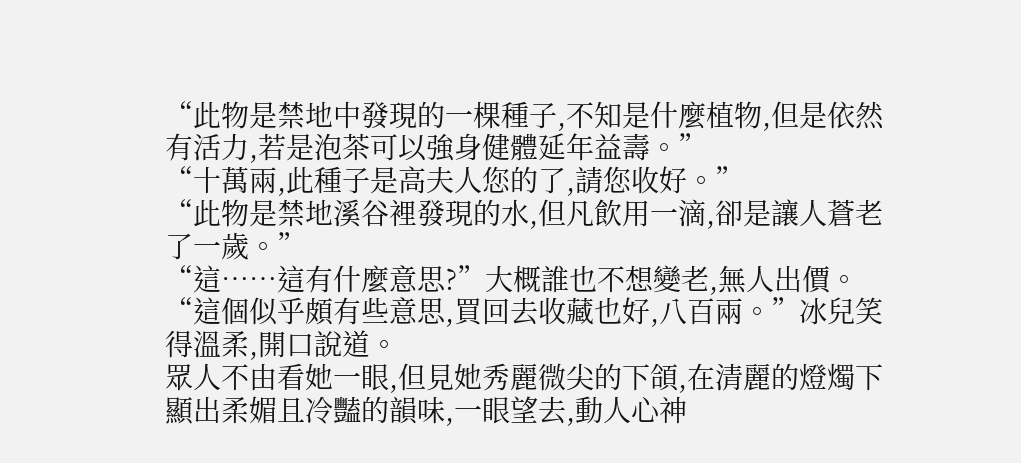“此物是禁地中發現的一棵種子,不知是什麼植物,但是依然有活力,若是泡茶可以強身健體延年益壽。”
“十萬兩,此種子是高夫人您的了,請您收好。”
“此物是禁地溪谷裡發現的水,但凡飲用一滴,卻是讓人蒼老了一歲。”
“這……這有什麼意思?”大概誰也不想變老,無人出價。
“這個似乎頗有些意思,買回去收藏也好,八百兩。”冰兒笑得溫柔,開口說道。
眾人不由看她一眼,但見她秀麗微尖的下頜,在清麗的燈燭下顯出柔媚且冷豔的韻味,一眼望去,動人心神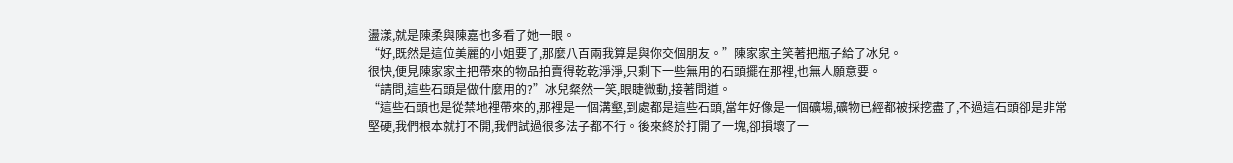盪漾,就是陳柔與陳嘉也多看了她一眼。
“好,既然是這位美麗的小姐要了,那麼八百兩我算是與你交個朋友。”陳家家主笑著把瓶子給了冰兒。
很快,便見陳家家主把帶來的物品拍賣得乾乾淨淨,只剩下一些無用的石頭擺在那裡,也無人願意要。
“請問,這些石頭是做什麼用的?”冰兒粲然一笑,眼睫微動,接著問道。
“這些石頭也是從禁地裡帶來的,那裡是一個溝壑,到處都是這些石頭,當年好像是一個礦場,礦物已經都被採挖盡了,不過這石頭卻是非常堅硬,我們根本就打不開,我們試過很多法子都不行。後來終於打開了一塊,卻損壞了一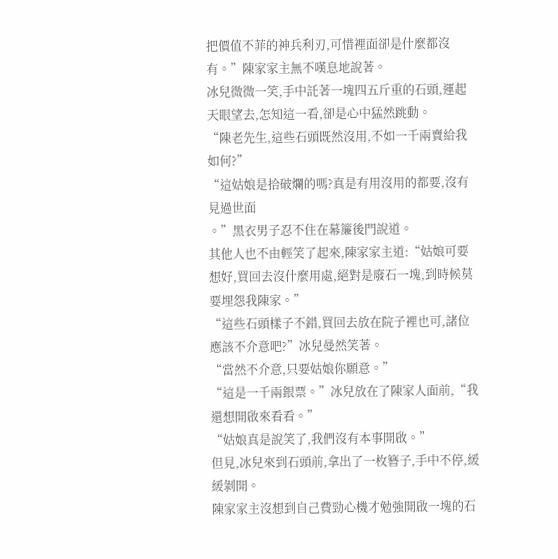把價值不菲的神兵利刃,可惜裡面卻是什麼都沒有。”陳家家主無不嘆息地說著。
冰兒微微一笑,手中託著一塊四五斤重的石頭,運起天眼望去,怎知這一看,卻是心中猛然跳動。
“陳老先生,這些石頭既然沒用,不如一千兩賣給我如何?”
“這姑娘是拾破爛的嗎?真是有用沒用的都要,沒有見過世面
。”黑衣男子忍不住在幕簾後門說道。
其他人也不由輕笑了起來,陳家家主道:“姑娘可要想好,買回去沒什麼用處,絕對是廢石一塊,到時候莫要埋怨我陳家。”
“這些石頭樣子不錯,買回去放在院子裡也可,諸位應該不介意吧?”冰兒曼然笑著。
“當然不介意,只要姑娘你願意。”
“這是一千兩銀票。”冰兒放在了陳家人面前,“我還想開啟來看看。”
“姑娘真是說笑了,我們沒有本事開啟。”
但見,冰兒來到石頭前,拿出了一枚簪子,手中不停,緩緩剝開。
陳家家主沒想到自己費勁心機才勉強開啟一塊的石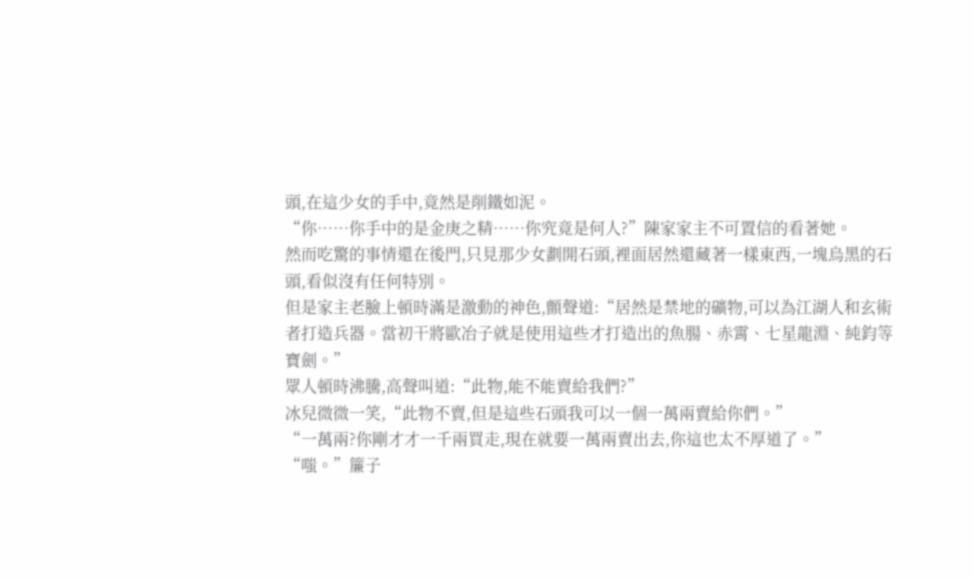頭,在這少女的手中,竟然是削鐵如泥。
“你……你手中的是金庚之精……你究竟是何人?”陳家家主不可置信的看著她。
然而吃驚的事情還在後門,只見那少女劃開石頭,裡面居然還藏著一樣東西,一塊烏黑的石頭,看似沒有任何特別。
但是家主老臉上頓時滿是激動的神色,顫聲道:“居然是禁地的礦物,可以為江湖人和玄術者打造兵器。當初干將歐冶子就是使用這些才打造出的魚腸、赤霄、七星龍淵、純鈞等寶劍。”
眾人頓時沸騰,高聲叫道:“此物,能不能賣給我們?”
冰兒微微一笑,“此物不賣,但是這些石頭我可以一個一萬兩賣給你們。”
“一萬兩?你剛才才一千兩買走,現在就要一萬兩賣出去,你這也太不厚道了。”
“嗤。”簾子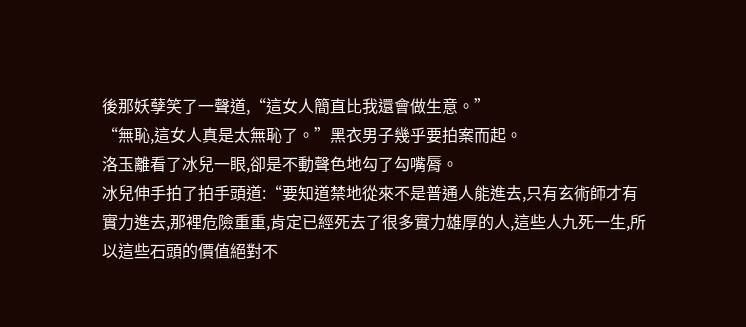後那妖孽笑了一聲道,“這女人簡直比我還會做生意。”
“無恥,這女人真是太無恥了。”黑衣男子幾乎要拍案而起。
洛玉離看了冰兒一眼,卻是不動聲色地勾了勾嘴脣。
冰兒伸手拍了拍手頭道:“要知道禁地從來不是普通人能進去,只有玄術師才有實力進去,那裡危險重重,肯定已經死去了很多實力雄厚的人,這些人九死一生,所以這些石頭的價值絕對不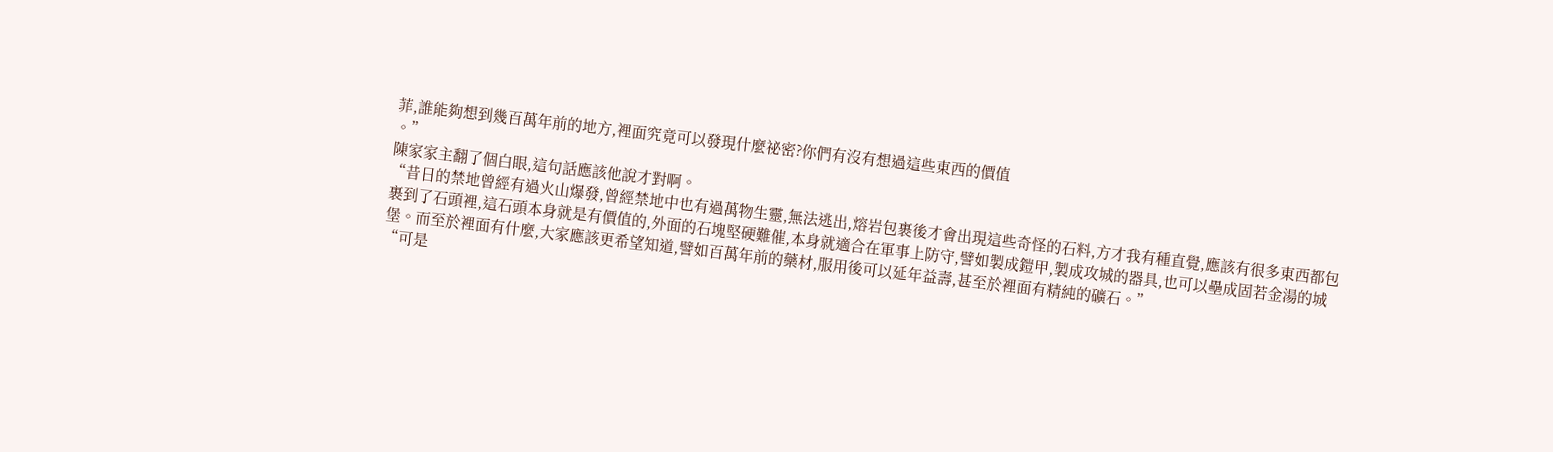菲,誰能夠想到幾百萬年前的地方,裡面究竟可以發現什麼祕密?你們有沒有想過這些東西的價值
。”
陳家家主翻了個白眼,這句話應該他說才對啊。
“昔日的禁地曾經有過火山爆發,曾經禁地中也有過萬物生靈,無法逃出,熔岩包裹後才會出現這些奇怪的石料,方才我有種直覺,應該有很多東西都包裹到了石頭裡,這石頭本身就是有價值的,外面的石塊堅硬難催,本身就適合在軍事上防守,譬如製成鎧甲,製成攻城的器具,也可以壘成固若金湯的城堡。而至於裡面有什麼,大家應該更希望知道,譬如百萬年前的藥材,服用後可以延年益壽,甚至於裡面有精純的礦石。”
“可是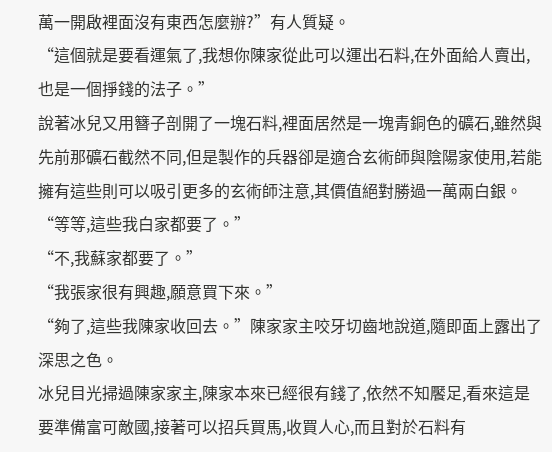萬一開啟裡面沒有東西怎麼辦?”有人質疑。
“這個就是要看運氣了,我想你陳家從此可以運出石料,在外面給人賣出,也是一個掙錢的法子。”
說著冰兒又用簪子剖開了一塊石料,裡面居然是一塊青銅色的礦石,雖然與先前那礦石截然不同,但是製作的兵器卻是適合玄術師與陰陽家使用,若能擁有這些則可以吸引更多的玄術師注意,其價值絕對勝過一萬兩白銀。
“等等,這些我白家都要了。”
“不,我蘇家都要了。”
“我張家很有興趣,願意買下來。”
“夠了,這些我陳家收回去。”陳家家主咬牙切齒地說道,隨即面上露出了深思之色。
冰兒目光掃過陳家家主,陳家本來已經很有錢了,依然不知饜足,看來這是要準備富可敵國,接著可以招兵買馬,收買人心,而且對於石料有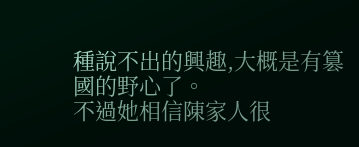種說不出的興趣,大概是有篡國的野心了。
不過她相信陳家人很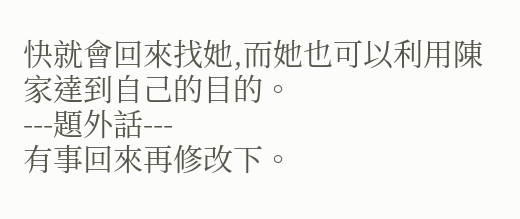快就會回來找她,而她也可以利用陳家達到自己的目的。
---題外話---
有事回來再修改下。